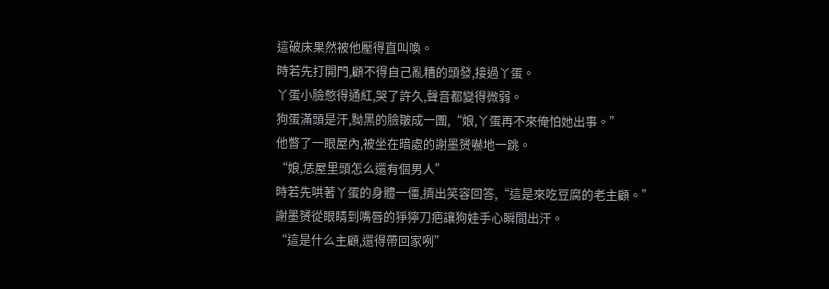這破床果然被他壓得直叫喚。
時若先打開門,顧不得自己亂糟的頭發,接過丫蛋。
丫蛋小臉憋得通紅,哭了許久,聲音都變得微弱。
狗蛋滿頭是汗,黝黑的臉皺成一團,“娘,丫蛋再不來俺怕她出事。”
他瞥了一眼屋內,被坐在暗處的謝墨赟嚇地一跳。
“娘,恁屋里頭怎么還有個男人”
時若先哄著丫蛋的身體一僵,擠出笑容回答,“這是來吃豆腐的老主顧。”
謝墨赟從眼睛到嘴唇的猙獰刀疤讓狗娃手心瞬間出汗。
“這是什么主顧,還得帶回家咧”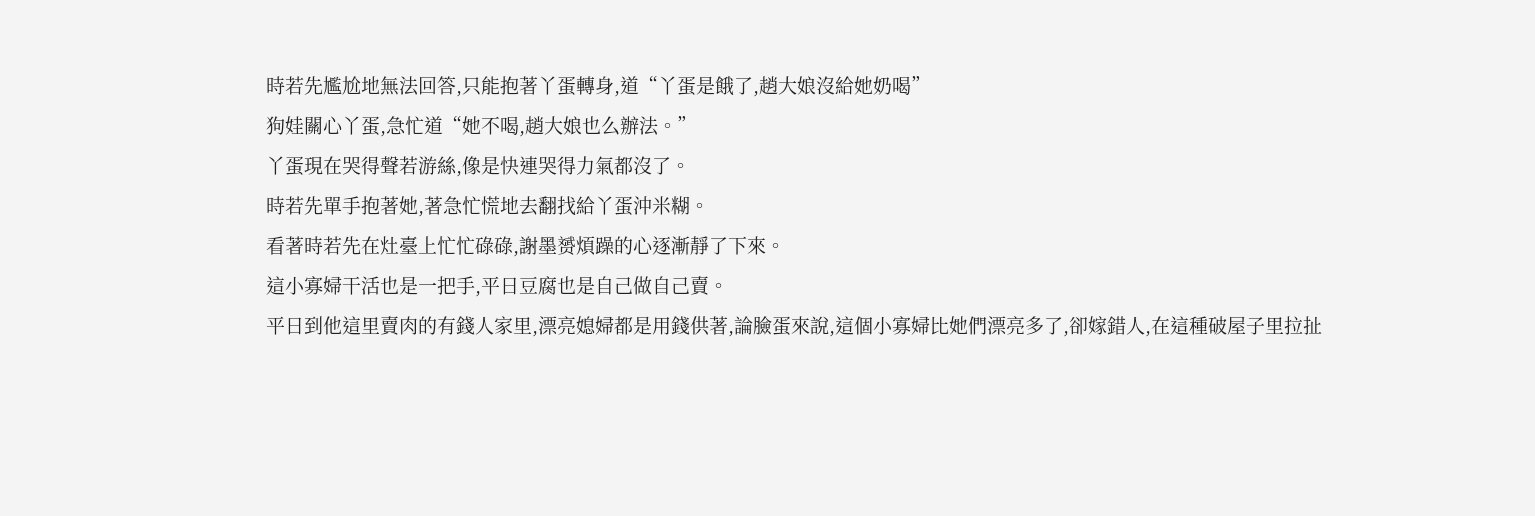時若先尷尬地無法回答,只能抱著丫蛋轉身,道“丫蛋是餓了,趙大娘沒給她奶喝”
狗娃關心丫蛋,急忙道“她不喝,趙大娘也么辦法。”
丫蛋現在哭得聲若游絲,像是快連哭得力氣都沒了。
時若先單手抱著她,著急忙慌地去翻找給丫蛋沖米糊。
看著時若先在灶臺上忙忙碌碌,謝墨赟煩躁的心逐漸靜了下來。
這小寡婦干活也是一把手,平日豆腐也是自己做自己賣。
平日到他這里賣肉的有錢人家里,漂亮媳婦都是用錢供著,論臉蛋來說,這個小寡婦比她們漂亮多了,卻嫁錯人,在這種破屋子里拉扯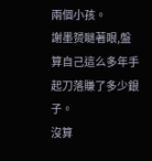兩個小孩。
謝墨赟瞇著眼,盤算自己這么多年手起刀落賺了多少銀子。
沒算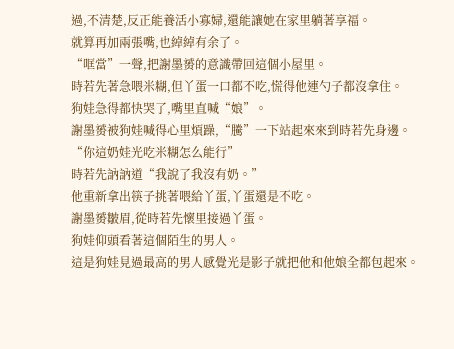過,不清楚,反正能養活小寡婦,還能讓她在家里躺著享福。
就算再加兩張嘴,也綽綽有余了。
“哐當”一聲,把謝墨赟的意識帶回這個小屋里。
時若先著急喂米糊,但丫蛋一口都不吃,慌得他連勺子都沒拿住。
狗娃急得都快哭了,嘴里直喊“娘”。
謝墨赟被狗娃喊得心里煩躁,“騰”一下站起來來到時若先身邊。
“你這奶娃光吃米糊怎么能行”
時若先訥訥道“我說了我沒有奶。”
他重新拿出筷子挑著喂給丫蛋,丫蛋還是不吃。
謝墨赟皺眉,從時若先懷里接過丫蛋。
狗娃仰頭看著這個陌生的男人。
這是狗娃見過最高的男人感覺光是影子就把他和他娘全都包起來。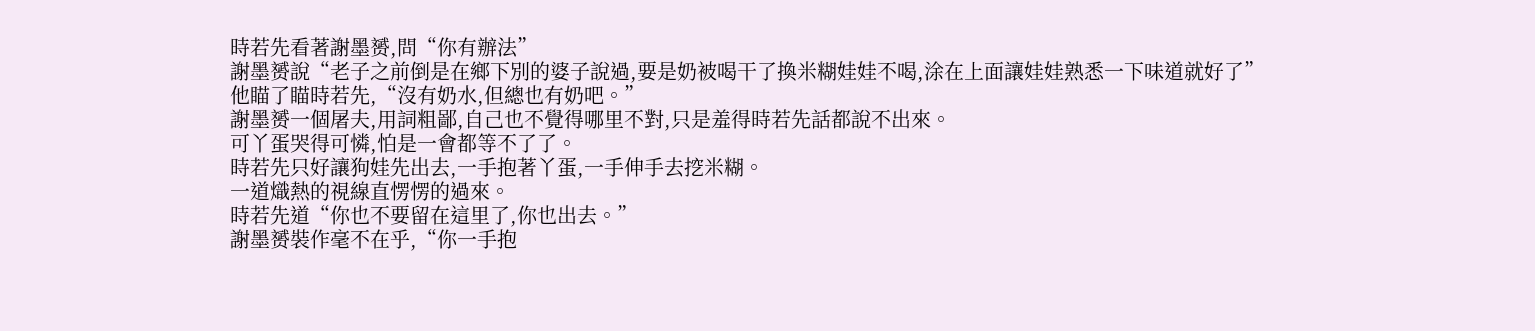時若先看著謝墨赟,問“你有辦法”
謝墨赟說“老子之前倒是在鄉下別的婆子說過,要是奶被喝干了換米糊娃娃不喝,涂在上面讓娃娃熟悉一下味道就好了”
他瞄了瞄時若先,“沒有奶水,但總也有奶吧。”
謝墨赟一個屠夫,用詞粗鄙,自己也不覺得哪里不對,只是羞得時若先話都說不出來。
可丫蛋哭得可憐,怕是一會都等不了了。
時若先只好讓狗娃先出去,一手抱著丫蛋,一手伸手去挖米糊。
一道熾熱的視線直愣愣的過來。
時若先道“你也不要留在這里了,你也出去。”
謝墨赟裝作毫不在乎,“你一手抱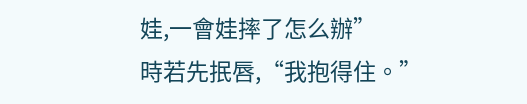娃,一會娃摔了怎么辦”
時若先抿唇,“我抱得住。”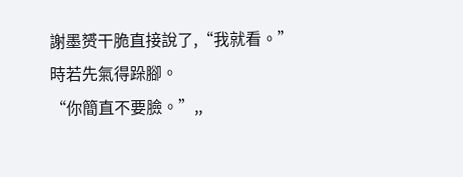謝墨赟干脆直接說了,“我就看。”
時若先氣得跺腳。
“你簡直不要臉。”,,